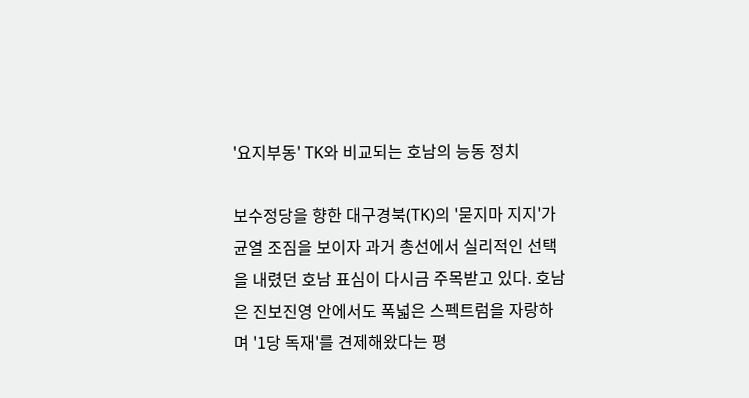'요지부동' TK와 비교되는 호남의 능동 정치

보수정당을 향한 대구경북(TK)의 '묻지마 지지'가 균열 조짐을 보이자 과거 총선에서 실리적인 선택을 내렸던 호남 표심이 다시금 주목받고 있다. 호남은 진보진영 안에서도 폭넓은 스펙트럼을 자랑하며 '1당 독재'를 견제해왔다는 평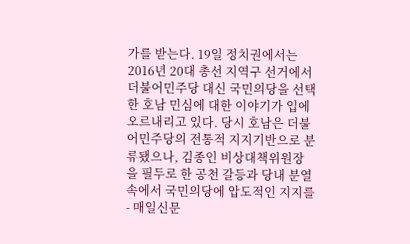가를 받는다. 19일 정치권에서는 2016년 20대 총선 지역구 선거에서 더불어민주당 대신 국민의당을 선택한 호남 민심에 대한 이야기가 입에 오르내리고 있다. 당시 호남은 더불어민주당의 전통적 지지기반으로 분류됐으나, 김종인 비상대책위원장을 필두로 한 공천 갈등과 당내 분열 속에서 국민의당에 압도적인 지지를 - 매일신문